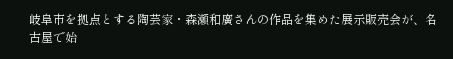岐阜市を拠点とする陶芸家・森瀬和廣さんの作品を集めた展示販売会が、名古屋で始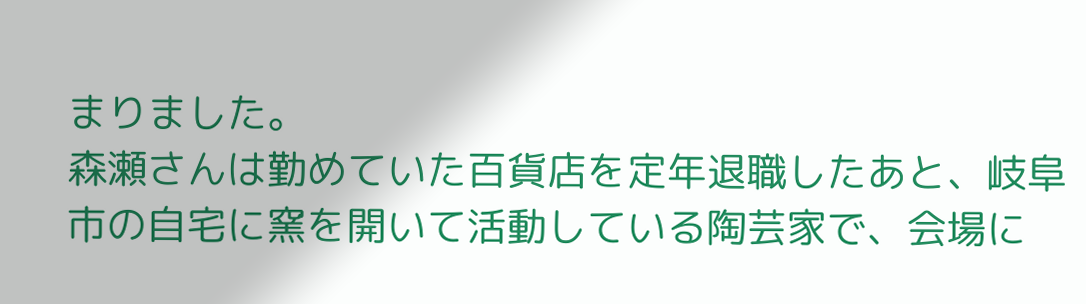まりました。
森瀬さんは勤めていた百貨店を定年退職したあと、岐阜市の自宅に窯を開いて活動している陶芸家で、会場に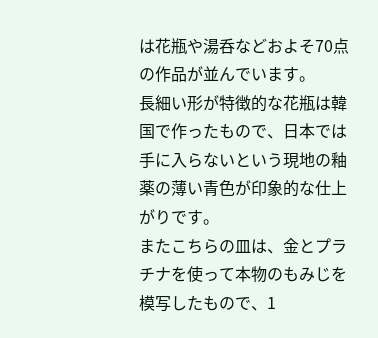は花瓶や湯呑などおよそ70点の作品が並んでいます。
長細い形が特徴的な花瓶は韓国で作ったもので、日本では手に入らないという現地の釉薬の薄い青色が印象的な仕上がりです。
またこちらの皿は、金とプラチナを使って本物のもみじを模写したもので、1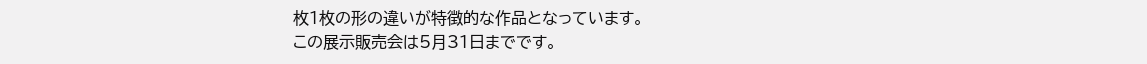枚1枚の形の違いが特徴的な作品となっています。
この展示販売会は5月31日までです。